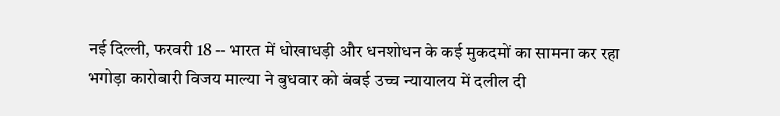नई दिल्ली, फरवरी 18 -- भारत में धोखाधड़ी और धनशोधन के कई मुकदमों का सामना कर रहा भगोड़ा कारोबारी विजय माल्या ने बुधवार को बंबई उच्च न्यायालय में दलील दी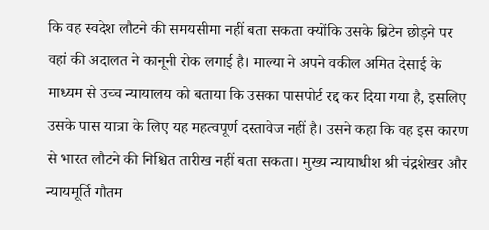कि वह स्वदेश लौटने की समयसीमा नहीं बता सकता क्योंकि उसके ब्रिटेन छोड़ने पर वहां की अदालत ने कानूनी रोक लगाई है। माल्या ने अपने वकील अमित देसाई के माध्यम से उच्च न्यायालय को बताया कि उसका पासपोर्ट रद्द कर दिया गया है, इसलिए उसके पास यात्रा के लिए यह महत्वपूर्ण दस्तावेज नहीं है। उसने कहा कि वह इस कारण से भारत लौटने की निश्चित तारीख नहीं बता सकता। मुख्य न्यायाधीश श्री चंद्रशेखर और न्यायमूर्ति गौतम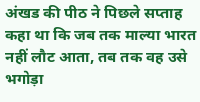अंखड की पीठ ने पिछले सप्ताह कहा था कि जब तक माल्या भारत नहीं लौट आता, तब तक वह उसे भगोड़ा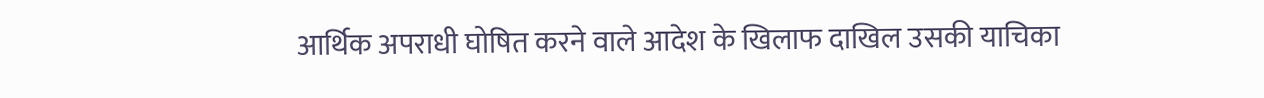आर्थिक अपराधी घोषित करने वाले आदेश के खिलाफ दाखिल उसकी याचिका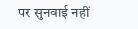पर सुनवाई नहीं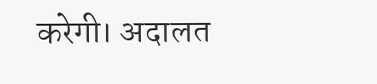करेगी। अदालत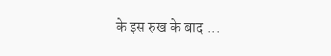के इस रुख के बाद ...